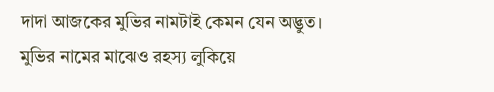দাদা আজকের মুভির নামটাই কেমন যেন অদ্ভুত। মুভির নামের মাঝেও রহস্য লুকিয়ে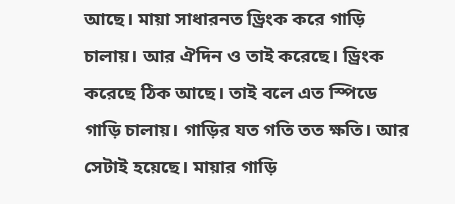আছে। মায়া সাধারনত ড্রিংক করে গাড়ি চালায়। আর ঐদিন ও তাই করেছে। ড্রিংক করেছে ঠিক আছে। তাই বলে এত স্পিডে গাড়ি চালায়। গাড়ির যত গতি তত ক্ষতি। আর সেটাই হয়েছে। মায়ার গাড়ি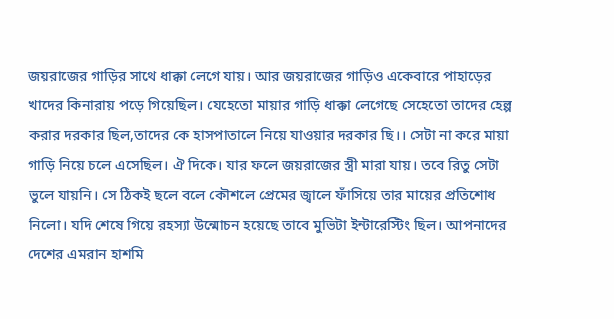জয়রাজের গাড়ির সাথে ধাক্কা লেগে যায়। আর জয়রাজের গাড়িও একেবারে পাহাড়ের খাদের কিনারায় পড়ে গিয়েছিল। যেহেতো মায়ার গাড়ি ধাক্কা লেগেছে সেহেতো তাদের হেল্প করার দরকার ছিল,তাদের কে হাসপাতালে নিয়ে যাওয়ার দরকার ছি।। সেটা না করে মায়া গাড়ি নিয়ে চলে এসেছিল। ঐ দিকে। যার ফলে জয়রাজের স্ত্রী মারা যায়। তবে রিতু সেটা ভুলে যায়নি। সে ঠিকই ছলে বলে কৌশলে প্রেমের জ্বালে ফাঁসিয়ে তার মায়ের প্রতিশোধ নিলো। যদি শেষে গিয়ে রহস্যা উন্মোচন হয়েছে তাবে মুভিটা ইন্টারেস্টিং ছিল। আপনাদের দেশের এমরান হাশমি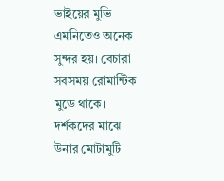ভাইয়ের মুভি এমনিতেও অনেক সুন্দর হয়। বেচারা সবসময় রোমান্টিক মুডে থাকে। দর্শকদের মাঝে উনার মোটামুটি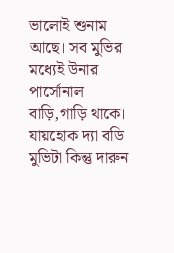ভালোই শুনাম আছে। সব মুভির মধ্যেই উনার পার্সোনাল বাড়ি,গাড়ি থাকে। যায়হোক দ্যা বডি মুভিটা কিন্তু দারুন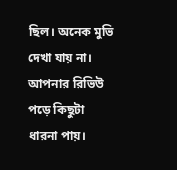ছিল। অনেক মুভি দেখা যায় না। আপনার রিভিউ পড়ে কিছুটা ধারনা পায়।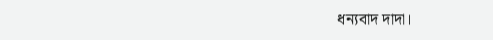ধন্যবাদ দাদা।